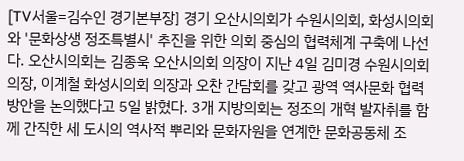[TV서울=김수인 경기본부장] 경기 오산시의회가 수원시의회, 화성시의회와 '문화상생 정조특별시' 추진을 위한 의회 중심의 협력체계 구축에 나선다. 오산시의회는 김종욱 오산시의회 의장이 지난 4일 김미경 수원시의회 의장, 이계철 화성시의회 의장과 오찬 간담회를 갖고 광역 역사문화 협력 방안을 논의했다고 5일 밝혔다. 3개 지방의회는 정조의 개혁 발자취를 함께 간직한 세 도시의 역사적 뿌리와 문화자원을 연계한 문화공동체 조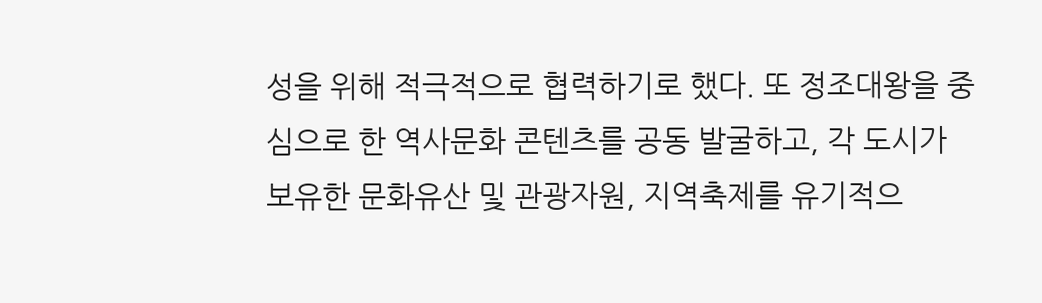성을 위해 적극적으로 협력하기로 했다. 또 정조대왕을 중심으로 한 역사문화 콘텐츠를 공동 발굴하고, 각 도시가 보유한 문화유산 및 관광자원, 지역축제를 유기적으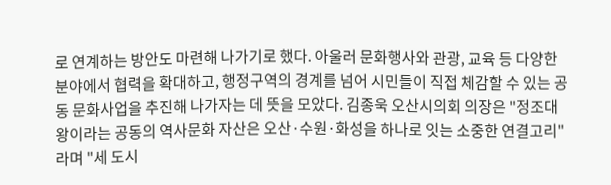로 연계하는 방안도 마련해 나가기로 했다. 아울러 문화행사와 관광, 교육 등 다양한 분야에서 협력을 확대하고, 행정구역의 경계를 넘어 시민들이 직접 체감할 수 있는 공동 문화사업을 추진해 나가자는 데 뜻을 모았다. 김종욱 오산시의회 의장은 "정조대왕이라는 공동의 역사문화 자산은 오산·수원·화성을 하나로 잇는 소중한 연결고리"라며 "세 도시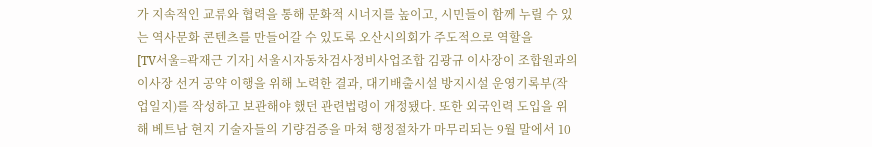가 지속적인 교류와 협력을 통해 문화적 시너지를 높이고, 시민들이 함께 누릴 수 있는 역사문화 콘텐츠를 만들어갈 수 있도록 오산시의회가 주도적으로 역할을
[TV서울=곽재근 기자] 서울시자동차검사정비사업조합 김광규 이사장이 조합원과의 이사장 선거 공약 이행을 위해 노력한 결과, 대기배출시설 방지시설 운영기록부(작업일지)를 작성하고 보관해야 했던 관련법령이 개정됐다. 또한 외국인력 도입을 위해 베트남 현지 기술자들의 기량검증을 마쳐 행정절차가 마무리되는 9월 말에서 10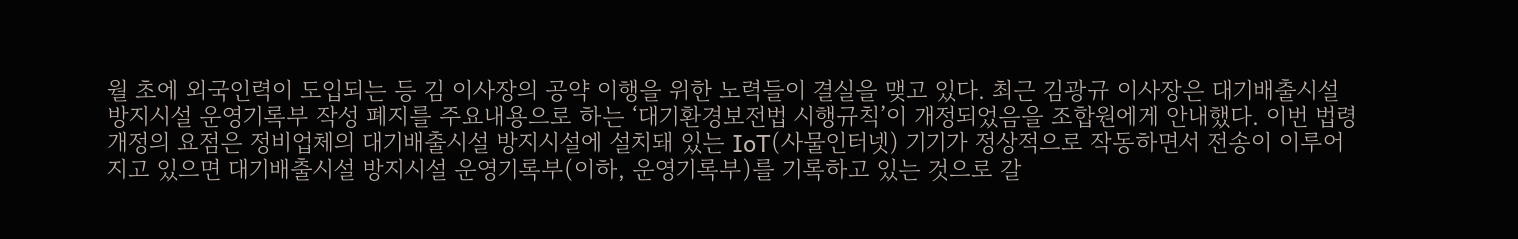월 초에 외국인력이 도입되는 등 김 이사장의 공약 이행을 위한 노력들이 결실을 맺고 있다. 최근 김광규 이사장은 대기배출시설 방지시설 운영기록부 작성 폐지를 주요내용으로 하는 ‘대기환경보전법 시행규칙’이 개정되었음을 조합원에게 안내했다. 이번 법령 개정의 요점은 정비업체의 대기배출시설 방지시설에 설치돼 있는 IoT(사물인터넷) 기기가 정상적으로 작동하면서 전송이 이루어지고 있으면 대기배출시설 방지시설 운영기록부(이하, 운영기록부)를 기록하고 있는 것으로 갈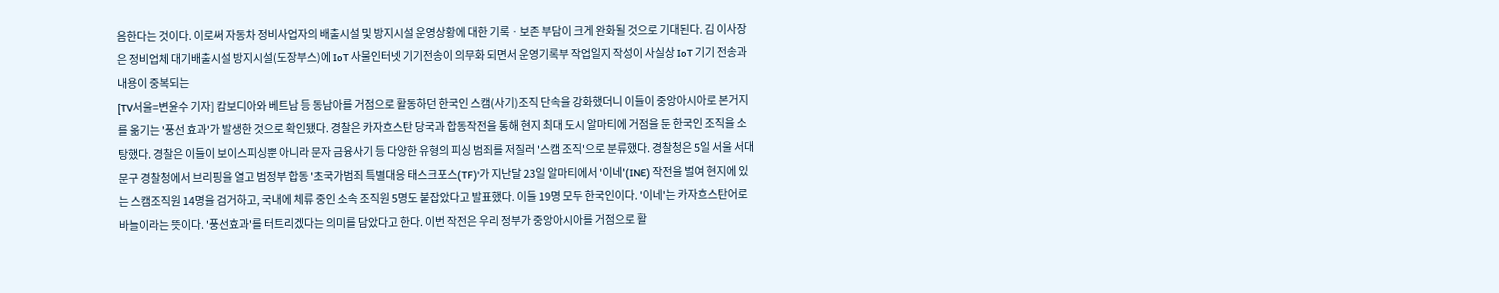음한다는 것이다. 이로써 자동차 정비사업자의 배출시설 및 방지시설 운영상황에 대한 기록ㆍ보존 부담이 크게 완화될 것으로 기대된다. 김 이사장은 정비업체 대기배출시설 방지시설(도장부스)에 IoT 사물인터넷 기기전송이 의무화 되면서 운영기록부 작업일지 작성이 사실상 IoT 기기 전송과 내용이 중복되는
[TV서울=변윤수 기자] 캄보디아와 베트남 등 동남아를 거점으로 활동하던 한국인 스캠(사기)조직 단속을 강화했더니 이들이 중앙아시아로 본거지를 옮기는 '풍선 효과'가 발생한 것으로 확인됐다. 경찰은 카자흐스탄 당국과 합동작전을 통해 현지 최대 도시 알마티에 거점을 둔 한국인 조직을 소탕했다. 경찰은 이들이 보이스피싱뿐 아니라 문자 금융사기 등 다양한 유형의 피싱 범죄를 저질러 '스캠 조직'으로 분류했다. 경찰청은 5일 서울 서대문구 경찰청에서 브리핑을 열고 범정부 합동 '초국가범죄 특별대응 태스크포스(TF)'가 지난달 23일 알마티에서 '이네'(INE) 작전을 벌여 현지에 있는 스캠조직원 14명을 검거하고, 국내에 체류 중인 소속 조직원 5명도 붙잡았다고 발표했다. 이들 19명 모두 한국인이다. '이네'는 카자흐스탄어로 바늘이라는 뜻이다. '풍선효과'를 터트리겠다는 의미를 담았다고 한다. 이번 작전은 우리 정부가 중앙아시아를 거점으로 활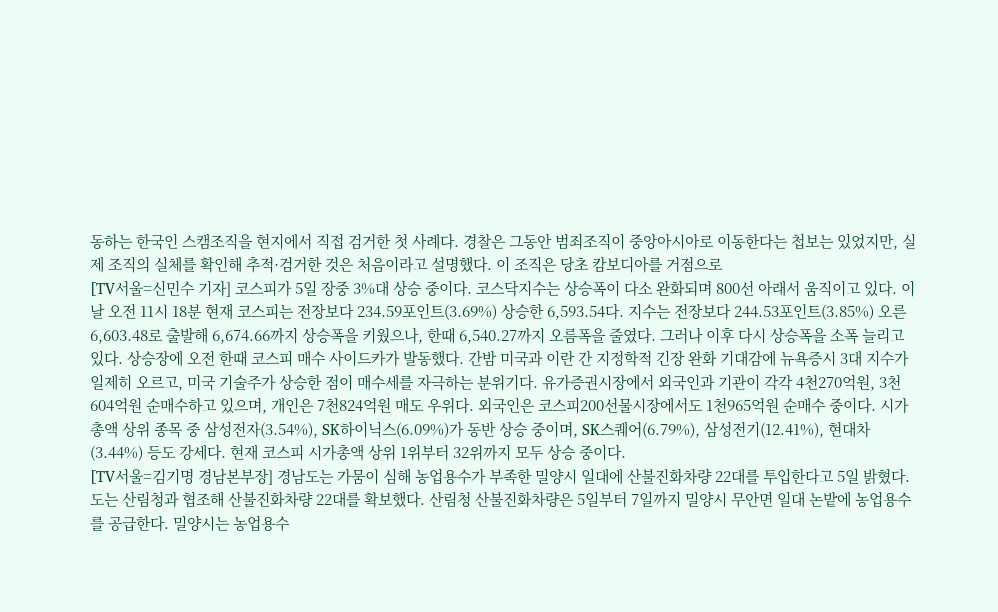동하는 한국인 스캠조직을 현지에서 직접 검거한 첫 사례다. 경찰은 그동안 범죄조직이 중앙아시아로 이동한다는 첩보는 있었지만, 실제 조직의 실체를 확인해 추적·검거한 것은 처음이라고 설명했다. 이 조직은 당초 캄보디아를 거점으로
[TV서울=신민수 기자] 코스피가 5일 장중 3%대 상승 중이다. 코스닥지수는 상승폭이 다소 완화되며 800선 아래서 움직이고 있다. 이날 오전 11시 18분 현재 코스피는 전장보다 234.59포인트(3.69%) 상승한 6,593.54다. 지수는 전장보다 244.53포인트(3.85%) 오른 6,603.48로 출발해 6,674.66까지 상승폭을 키웠으나, 한때 6,540.27까지 오름폭을 줄였다. 그러나 이후 다시 상승폭을 소폭 늘리고 있다. 상승장에 오전 한때 코스피 매수 사이드카가 발동했다. 간밤 미국과 이란 간 지정학적 긴장 완화 기대감에 뉴욕증시 3대 지수가 일제히 오르고, 미국 기술주가 상승한 점이 매수세를 자극하는 분위기다. 유가증권시장에서 외국인과 기관이 각각 4천270억원, 3천604억원 순매수하고 있으며, 개인은 7천824억원 매도 우위다. 외국인은 코스피200선물시장에서도 1천965억원 순매수 중이다. 시가총액 상위 종목 중 삼성전자(3.54%), SK하이닉스(6.09%)가 동반 상승 중이며, SK스퀘어(6.79%), 삼성전기(12.41%), 현대차(3.44%) 등도 강세다. 현재 코스피 시가총액 상위 1위부터 32위까지 모두 상승 중이다.
[TV서울=김기명 경남본부장] 경남도는 가뭄이 심해 농업용수가 부족한 밀양시 일대에 산불진화차량 22대를 투입한다고 5일 밝혔다. 도는 산림청과 협조해 산불진화차량 22대를 확보했다. 산림청 산불진화차량은 5일부터 7일까지 밀양시 무안면 일대 논밭에 농업용수를 공급한다. 밀양시는 농업용수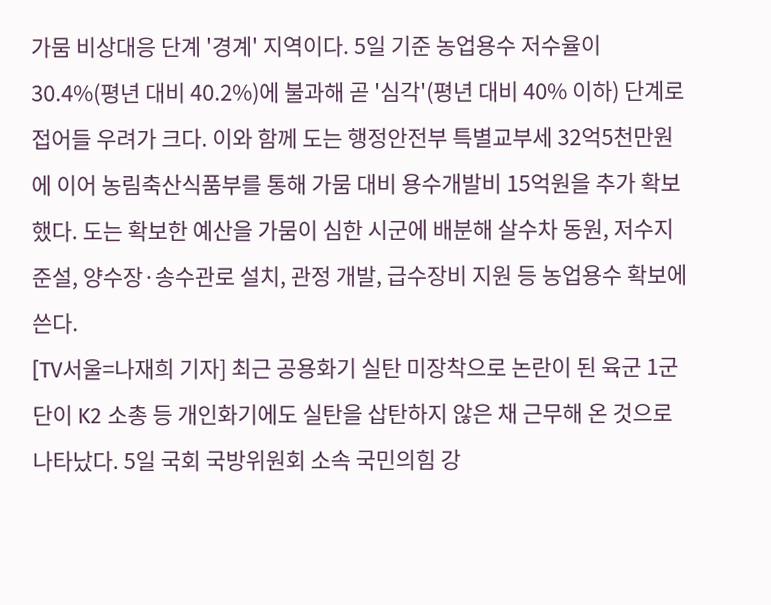가뭄 비상대응 단계 '경계' 지역이다. 5일 기준 농업용수 저수율이 30.4%(평년 대비 40.2%)에 불과해 곧 '심각'(평년 대비 40% 이하) 단계로 접어들 우려가 크다. 이와 함께 도는 행정안전부 특별교부세 32억5천만원에 이어 농림축산식품부를 통해 가뭄 대비 용수개발비 15억원을 추가 확보했다. 도는 확보한 예산을 가뭄이 심한 시군에 배분해 살수차 동원, 저수지 준설, 양수장·송수관로 설치, 관정 개발, 급수장비 지원 등 농업용수 확보에 쓴다.
[TV서울=나재희 기자] 최근 공용화기 실탄 미장착으로 논란이 된 육군 1군단이 K2 소총 등 개인화기에도 실탄을 삽탄하지 않은 채 근무해 온 것으로 나타났다. 5일 국회 국방위원회 소속 국민의힘 강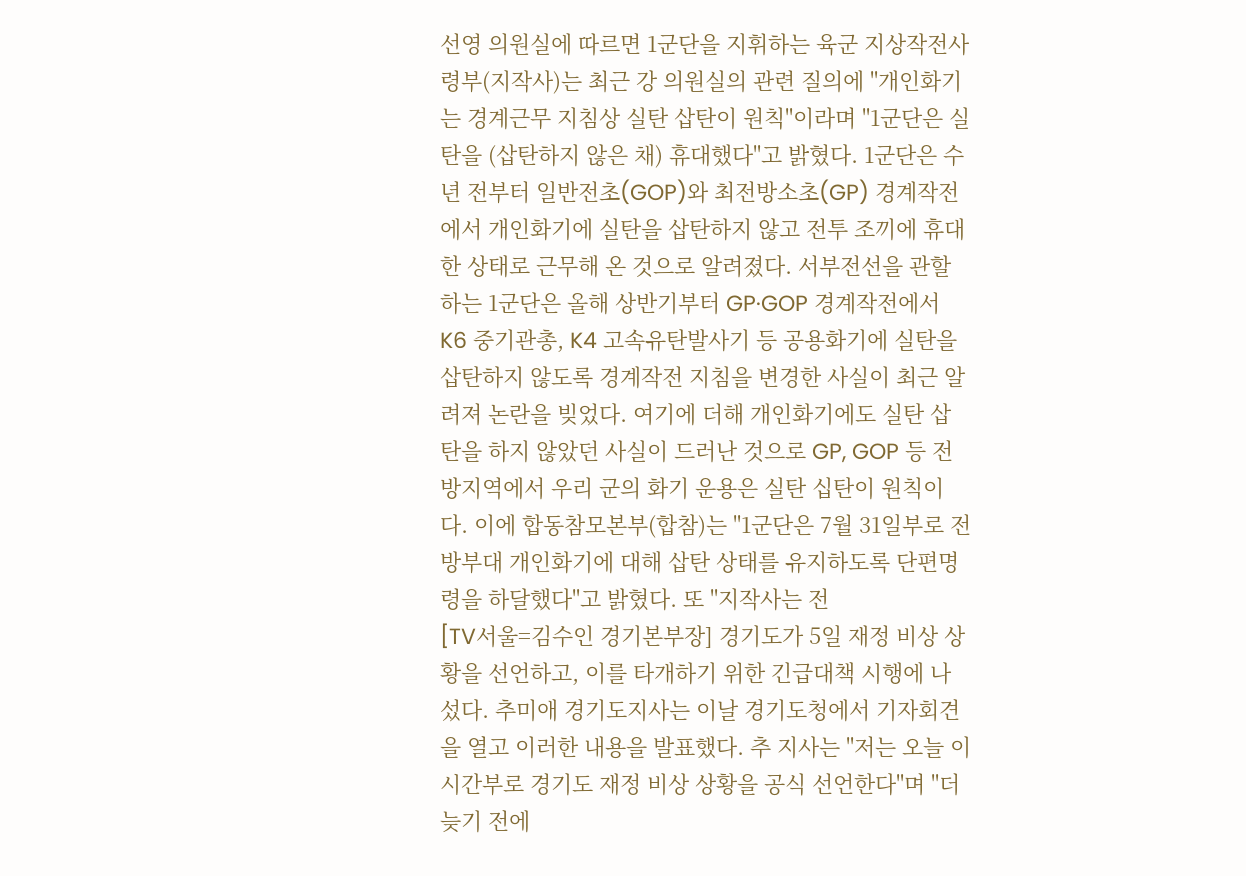선영 의원실에 따르면 1군단을 지휘하는 육군 지상작전사령부(지작사)는 최근 강 의원실의 관련 질의에 "개인화기는 경계근무 지침상 실탄 삽탄이 원칙"이라며 "1군단은 실탄을 (삽탄하지 않은 채) 휴대했다"고 밝혔다. 1군단은 수년 전부터 일반전초(GOP)와 최전방소초(GP) 경계작전에서 개인화기에 실탄을 삽탄하지 않고 전투 조끼에 휴대한 상태로 근무해 온 것으로 알려졌다. 서부전선을 관할하는 1군단은 올해 상반기부터 GP·GOP 경계작전에서 K6 중기관총, K4 고속유탄발사기 등 공용화기에 실탄을 삽탄하지 않도록 경계작전 지침을 변경한 사실이 최근 알려져 논란을 빚었다. 여기에 더해 개인화기에도 실탄 삽탄을 하지 않았던 사실이 드러난 것으로 GP, GOP 등 전방지역에서 우리 군의 화기 운용은 실탄 십탄이 원칙이다. 이에 합동참모본부(합참)는 "1군단은 7월 31일부로 전방부대 개인화기에 대해 삽탄 상태를 유지하도록 단편명령을 하달했다"고 밝혔다. 또 "지작사는 전
[TV서울=김수인 경기본부장] 경기도가 5일 재정 비상 상황을 선언하고, 이를 타개하기 위한 긴급대책 시행에 나섰다. 추미애 경기도지사는 이날 경기도청에서 기자회견을 열고 이러한 내용을 발표했다. 추 지사는 "저는 오늘 이 시간부로 경기도 재정 비상 상황을 공식 선언한다"며 "더 늦기 전에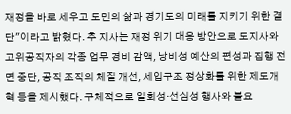재정을 바로 세우고 도민의 삶과 경기도의 미래를 지키기 위한 결단"이라고 밝혔다. 추 지사는 재정 위기 대응 방안으로 도지사와 고위공직자의 각종 업무 경비 감액, 낭비성 예산의 편성과 집행 전면 중단, 공직 조직의 체질 개선, 세입구조 정상화를 위한 제도개혁 등을 제시했다. 구체적으로 일회성·선심성 행사와 불요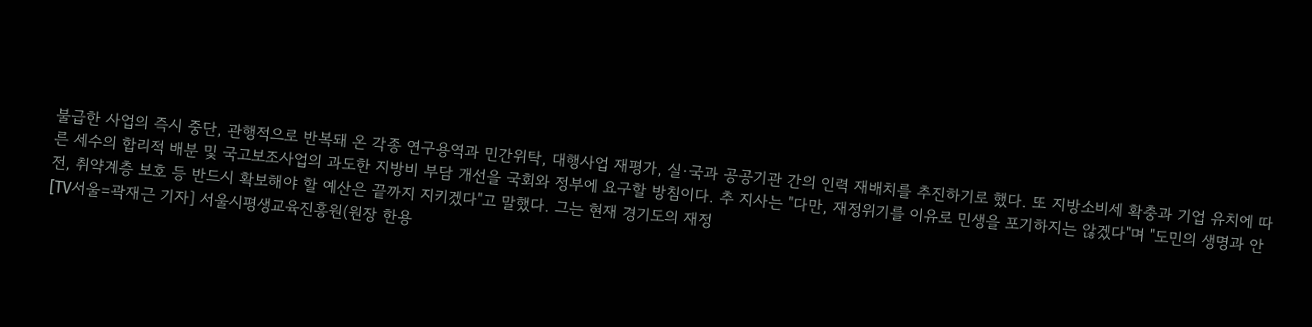불급한 사업의 즉시 중단, 관행적으로 반복돼 온 각종 연구용역과 민간위탁, 대행사업 재평가, 실·국과 공공기관 간의 인력 재배치를 추진하기로 했다. 또 지방소비세 확충과 기업 유치에 따른 세수의 합리적 배분 및 국고보조사업의 과도한 지방비 부담 개선을 국회와 정부에 요구할 방침이다. 추 지사는 "다만, 재정위기를 이유로 민생을 포기하지는 않겠다"며 "도민의 생명과 안전, 취약계층 보호 등 반드시 확보해야 할 예산은 끝까지 지키겠다"고 말했다. 그는 현재 경기도의 재정
[TV서울=곽재근 기자] 서울시평생교육진흥원(원장 한용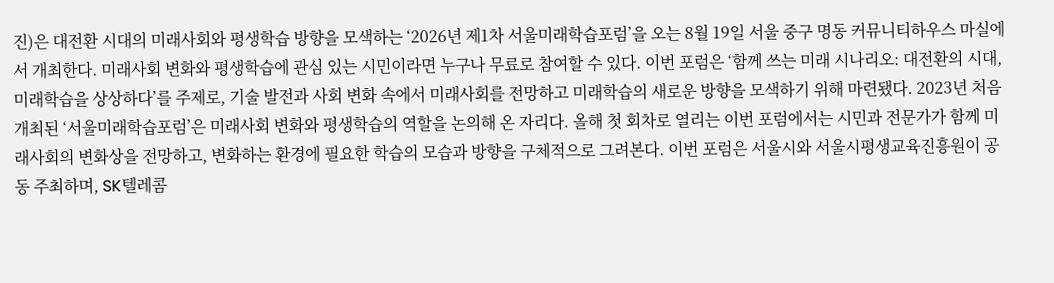진)은 대전환 시대의 미래사회와 평생학습 방향을 모색하는 ‘2026년 제1차 서울미래학습포럼’을 오는 8월 19일 서울 중구 명동 커뮤니티하우스 마실에서 개최한다. 미래사회 변화와 평생학습에 관심 있는 시민이라면 누구나 무료로 참여할 수 있다. 이번 포럼은 ‘함께 쓰는 미래 시나리오: 대전환의 시대, 미래학습을 상상하다’를 주제로, 기술 발전과 사회 변화 속에서 미래사회를 전망하고 미래학습의 새로운 방향을 모색하기 위해 마련됐다. 2023년 처음 개최된 ‘서울미래학습포럼’은 미래사회 변화와 평생학습의 역할을 논의해 온 자리다. 올해 첫 회차로 열리는 이번 포럼에서는 시민과 전문가가 함께 미래사회의 변화상을 전망하고, 변화하는 환경에 필요한 학습의 모습과 방향을 구체적으로 그려본다. 이번 포럼은 서울시와 서울시평생교육진흥원이 공동 주최하며, SK텔레콤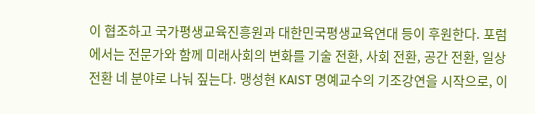이 협조하고 국가평생교육진흥원과 대한민국평생교육연대 등이 후원한다. 포럼에서는 전문가와 함께 미래사회의 변화를 기술 전환, 사회 전환, 공간 전환, 일상 전환 네 분야로 나눠 짚는다. 맹성현 KAIST 명예교수의 기조강연을 시작으로, 이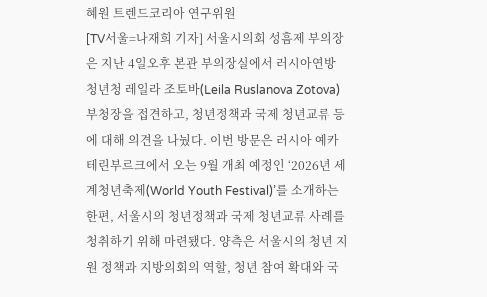혜원 트렌드코리아 연구위원
[TV서울=나재희 기자] 서울시의회 성흠제 부의장은 지난 4일오후 본관 부의장실에서 러시아연방 청년청 레일라 조토바(Leila Ruslanova Zotova) 부청장을 접견하고, 청년정책과 국제 청년교류 등에 대해 의견을 나눴다. 이번 방문은 러시아 예카테린부르크에서 오는 9월 개최 예정인 ‘2026년 세계청년축제(World Youth Festival)’를 소개하는 한편, 서울시의 청년정책과 국제 청년교류 사례를 청취하기 위해 마련됐다. 양측은 서울시의 청년 지원 정책과 지방의회의 역할, 청년 참여 확대와 국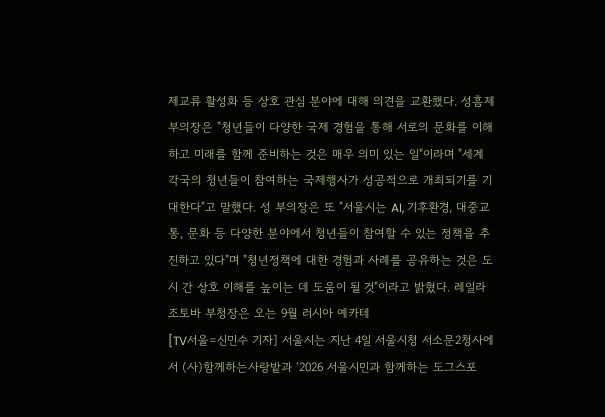제교류 활성화 등 상호 관심 분야에 대해 의견을 교환했다. 성흠제 부의장은 "청년들이 다양한 국제 경험을 통해 서로의 문화를 이해하고 미래를 함께 준비하는 것은 매우 의미 있는 일"이라며 "세계 각국의 청년들이 참여하는 국제행사가 성공적으로 개최되기를 기대한다"고 말했다. 성 부의장은 또 "서울시는 AI, 기후환경, 대중교통, 문화 등 다양한 분야에서 청년들이 참여할 수 있는 정책을 추진하고 있다"며 "청년정책에 대한 경험과 사례를 공유하는 것은 도시 간 상호 이해를 높이는 데 도움이 될 것"이라고 밝혔다. 레일라 조토바 부청장은 오는 9월 러시아 예카테
[TV서울=신민수 기자] 서울시는 지난 4일 서울시청 서소문2청사에서 (사)함께하는사랑밭과 ‘2026 서울시민과 함께하는 도그스포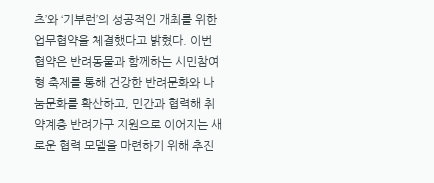츠’와 ‘기부런’의 성공적인 개최를 위한 업무협약을 체결했다고 밝혔다. 이번 협약은 반려동물과 함께하는 시민참여형 축제를 통해 건강한 반려문화와 나눔문화를 확산하고, 민간과 협력해 취약계층 반려가구 지원으로 이어지는 새로운 협력 모델을 마련하기 위해 추진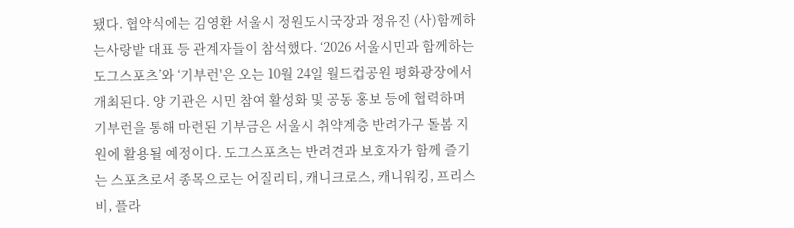됐다. 협약식에는 김영환 서울시 정원도시국장과 정유진 (사)함께하는사랑밭 대표 등 관계자들이 참석했다. ‘2026 서울시민과 함께하는 도그스포츠’와 ‘기부런'은 오는 10월 24일 월드컵공원 평화광장에서 개최된다. 양 기관은 시민 참여 활성화 및 공동 홍보 등에 협력하며 기부런을 통해 마련된 기부금은 서울시 취약계층 반려가구 돌봄 지원에 활용될 예정이다. 도그스포츠는 반려견과 보호자가 함께 즐기는 스포츠로서 종목으로는 어질리티, 캐니크로스, 캐니워킹, 프리스비, 플라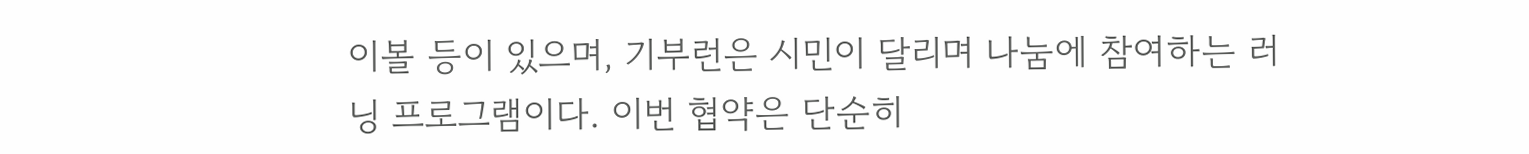이볼 등이 있으며, 기부런은 시민이 달리며 나눔에 참여하는 러닝 프로그램이다. 이번 협약은 단순히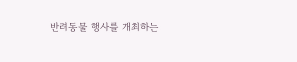반려동물 행사를 개최하는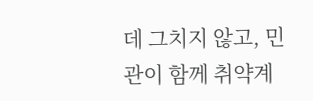데 그치지 않고, 민관이 함께 취약계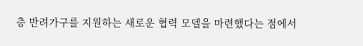층 반려가구를 지원하는 새로운 협력 모델을 마련했다는 점에서